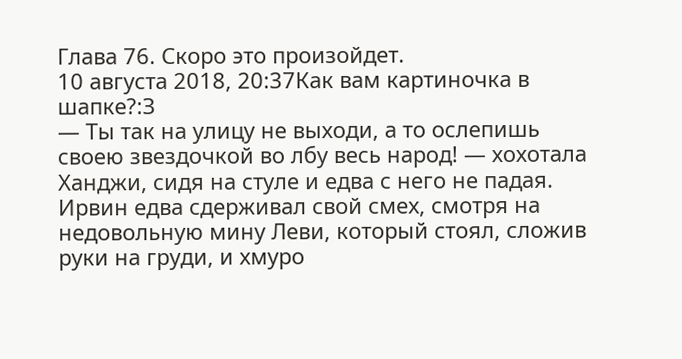Глава 76. Скоро это произойдет.
10 августа 2018, 20:37Как вам картиночка в шапке?:З
— Ты так на улицу не выходи, а то ослепишь своею звездочкой во лбу весь народ! — хохотала Ханджи, сидя на стуле и едва с него не падая. Ирвин едва сдерживал свой смех, смотря на недовольную мину Леви, который стоял, сложив руки на груди, и хмуро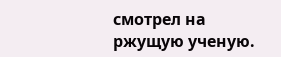смотрел на ржущую ученую.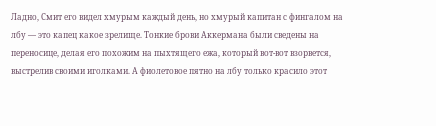Ладно, Смит его видел хмурым каждый день, но хмурый капитан с фингалом на лбу — это капец какое зрелище. Тонкие брови Аккермана были сведены на переносице, делая его похожим на пыхтящего ежа, который вот-вот взорвется, выстрелив своими иголками. А фиолетовое пятно на лбу только красило этот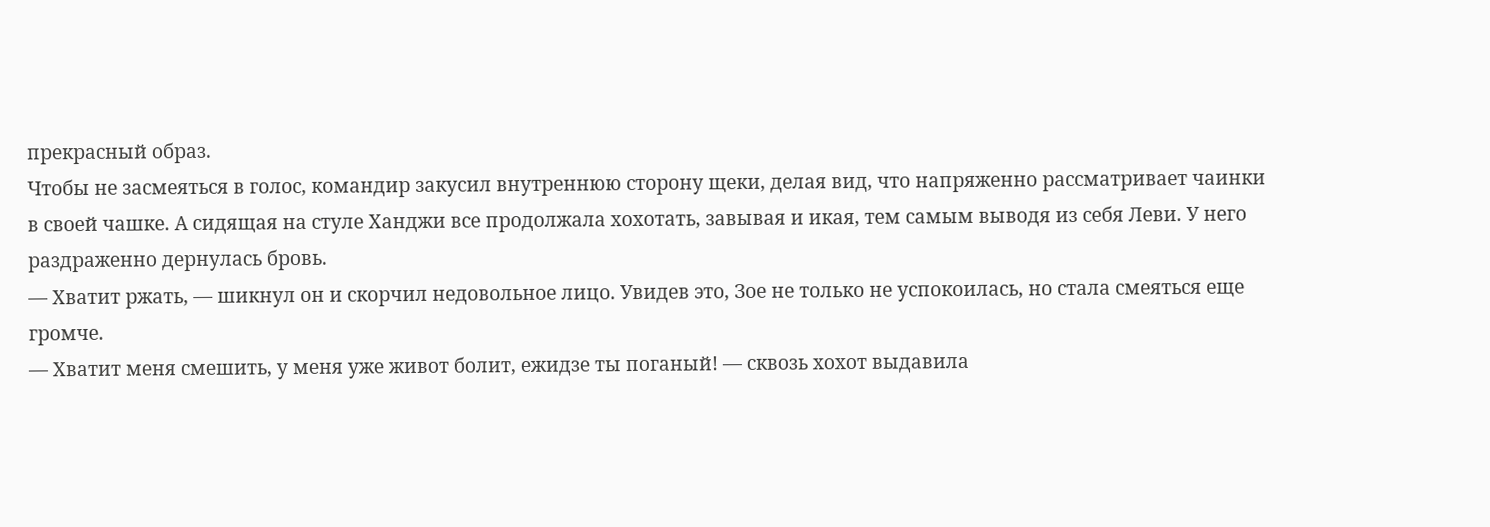прекрасный образ.
Чтобы не засмеяться в голос, командир закусил внутреннюю сторону щеки, делая вид, что напряженно рассматривает чаинки в своей чашке. А сидящая на стуле Ханджи все продолжала хохотать, завывая и икая, тем самым выводя из себя Леви. У него раздраженно дернулась бровь.
— Хватит ржать, — шикнул он и скорчил недовольное лицо. Увидев это, Зое не только не успокоилась, но стала смеяться еще громче.
— Хватит меня смешить, у меня уже живот болит, ежидзе ты поганый! — сквозь хохот выдавила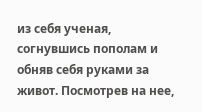из себя ученая, согнувшись пополам и обняв себя руками за живот. Посмотрев на нее,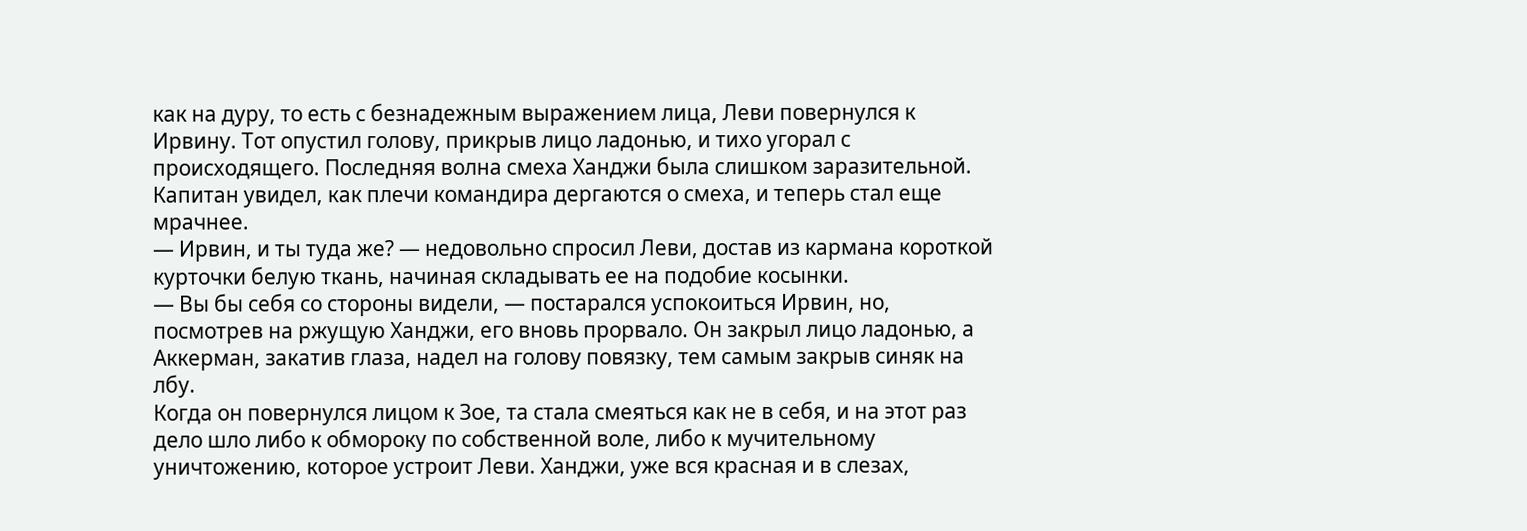как на дуру, то есть с безнадежным выражением лица, Леви повернулся к Ирвину. Тот опустил голову, прикрыв лицо ладонью, и тихо угорал с происходящего. Последняя волна смеха Ханджи была слишком заразительной. Капитан увидел, как плечи командира дергаются о смеха, и теперь стал еще мрачнее.
— Ирвин, и ты туда же? — недовольно спросил Леви, достав из кармана короткой курточки белую ткань, начиная складывать ее на подобие косынки.
— Вы бы себя со стороны видели, — постарался успокоиться Ирвин, но, посмотрев на ржущую Ханджи, его вновь прорвало. Он закрыл лицо ладонью, а Аккерман, закатив глаза, надел на голову повязку, тем самым закрыв синяк на лбу.
Когда он повернулся лицом к Зое, та стала смеяться как не в себя, и на этот раз дело шло либо к обмороку по собственной воле, либо к мучительному уничтожению, которое устроит Леви. Ханджи, уже вся красная и в слезах,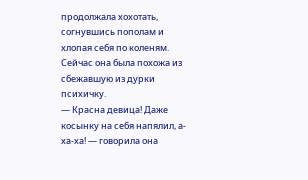продолжала хохотать, согнувшись пополам и хлопая себя по коленям. Сейчас она была похожа из сбежавшую из дурки психичку.
— Красна девица! Даже косынку на себя напялил, а-ха-ха! — говорила она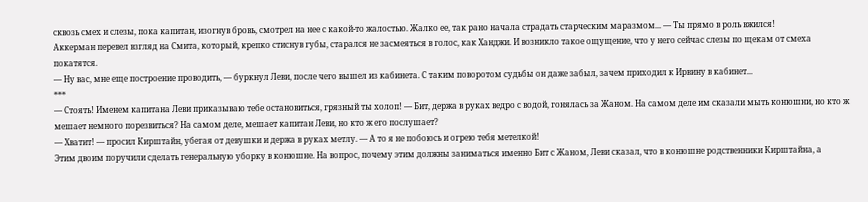сквозь смех и слезы, пока капитан, изогнув бровь, смотрел на нее с какой-то жалостью. Жалко ее, так рано начала страдать старческим маразмом... — Ты прямо в роль вжился!
Аккерман перевел взгляд на Смита, который, крепко стиснув губы, старался не засмеяться в голос, как Ханджи. И возникло такое ощущение, что у него сейчас слезы по щекам от смеха покатятся.
— Ну вас, мне еще построение проводить, — буркнул Леви, после чего вышел из кабинета. С таким поворотом судьбы он даже забыл, зачем приходил к Ирвину в кабинет...
***
— Стоять! Именем капитана Леви приказываю тебе остановиться, грязный ты холоп! — Бит, держа в руках ведро с водой, гонялась за Жаном. На самом деле им сказали мыть конюшни, но кто ж мешает немного порезвиться? На самом деле, мешает капитан Леви, но кто ж его послушает?
— Хватит! — просил Кирштайн, убегая от девушки и держа в руках метлу. — А то я не побоюсь и огрею тебя метелкой!
Этим двоим поручили сделать генеральную уборку в конюшне. На вопрос, почему этим должны заниматься именно Бит с Жаном, Леви сказал, что в конюшне родственники Кирштайна, а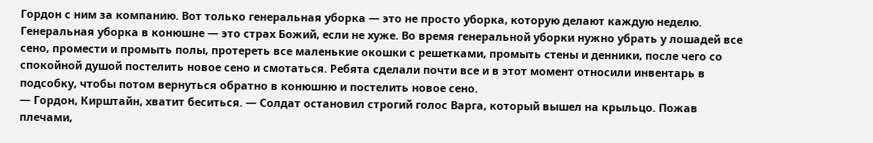Гордон с ним за компанию. Вот только генеральная уборка — это не просто уборка, которую делают каждую неделю. Генеральная уборка в конюшне — это страх Божий, если не хуже. Во время генеральной уборки нужно убрать у лошадей все сено, промести и промыть полы, протереть все маленькие окошки с решетками, промыть стены и денники, после чего со спокойной душой постелить новое сено и смотаться. Ребята сделали почти все и в этот момент относили инвентарь в подсобку, чтобы потом вернуться обратно в конюшню и постелить новое сено.
— Гордон, Кирштайн, хватит беситься. — Солдат остановил строгий голос Варга, который вышел на крыльцо. Пожав плечами,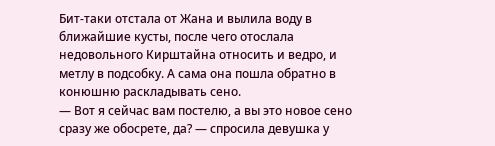Бит-таки отстала от Жана и вылила воду в ближайшие кусты, после чего отослала недовольного Кирштайна относить и ведро, и метлу в подсобку. А сама она пошла обратно в конюшню раскладывать сено.
— Вот я сейчас вам постелю, а вы это новое сено сразу же обосрете, да? — спросила девушка у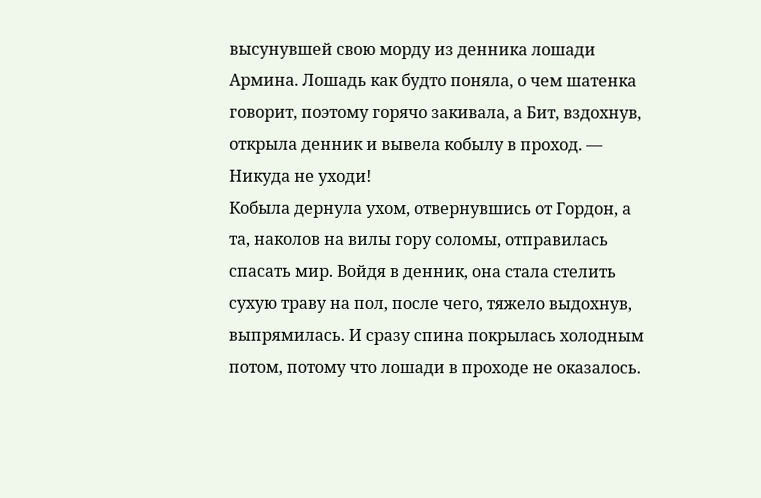высунувшей свою морду из денника лошади Армина. Лошадь как будто поняла, о чем шатенка говорит, поэтому горячо закивала, а Бит, вздохнув, открыла денник и вывела кобылу в проход. — Никуда не уходи!
Кобыла дернула ухом, отвернувшись от Гордон, а та, наколов на вилы гору соломы, отправилась спасать мир. Войдя в денник, она стала стелить сухую траву на пол, после чего, тяжело выдохнув, выпрямилась. И сразу спина покрылась холодным потом, потому что лошади в проходе не оказалось.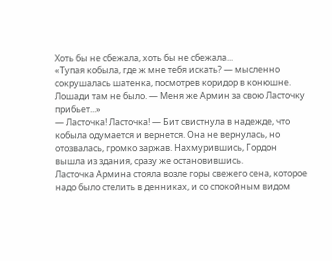Хоть бы не сбежала, хоть бы не сбежала...
«Тупая кобыла, где ж мне тебя искать? — мысленно сокрушалась шатенка, посмотрев коридор в конюшне. Лошади там не было. — Меня же Армин за свою Ласточку прибьет...»
— Ласточка! Ласточка! — Бит свистнула в надежде, что кобыла одумается и вернется. Она не вернулась, но отозвалась, громко заржав. Нахмурившись, Гордон вышла из здания, сразу же остановившись.
Ласточка Армина стояла возле горы свежего сена, которое надо было стелить в денниках, и со спокойным видом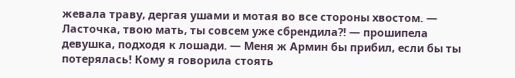жевала траву, дергая ушами и мотая во все стороны хвостом. — Ласточка, твою мать, ты совсем уже сбрендила?! — прошипела девушка, подходя к лошади. — Меня ж Армин бы прибил, если бы ты потерялась! Кому я говорила стоять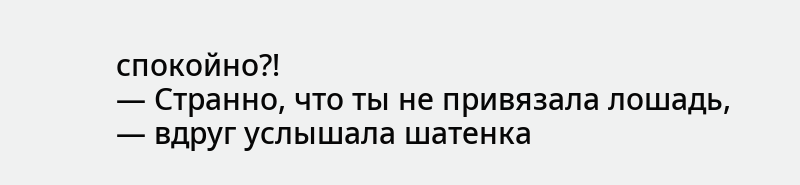спокойно?!
— Странно, что ты не привязала лошадь, — вдруг услышала шатенка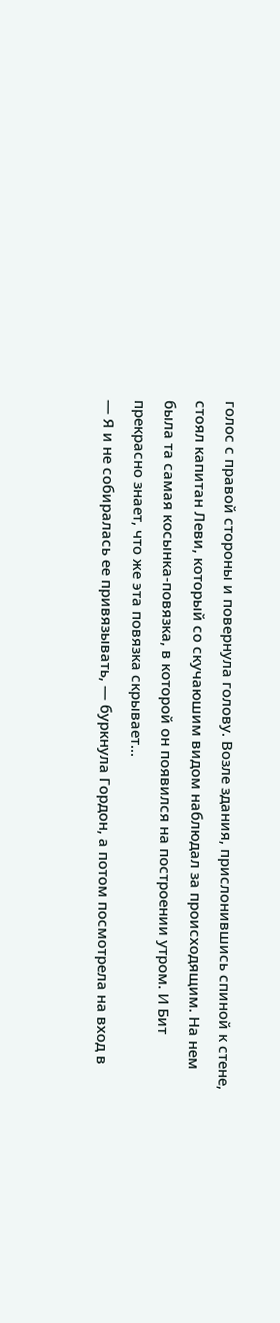голос с правой стороны и повернула голову. Возле здания, прислонившись спиной к стене, стоял капитан Леви, который со скучаюшим видом наблюдал за происходящим. На нем была та самая косынка-повязка, в которой он появился на построении утром. И Бит прекрасно знает, что же эта повязка скрывает...
— Я и не собиралась ее привязывать, — буркнула Гордон, а потом посмотрела на вход в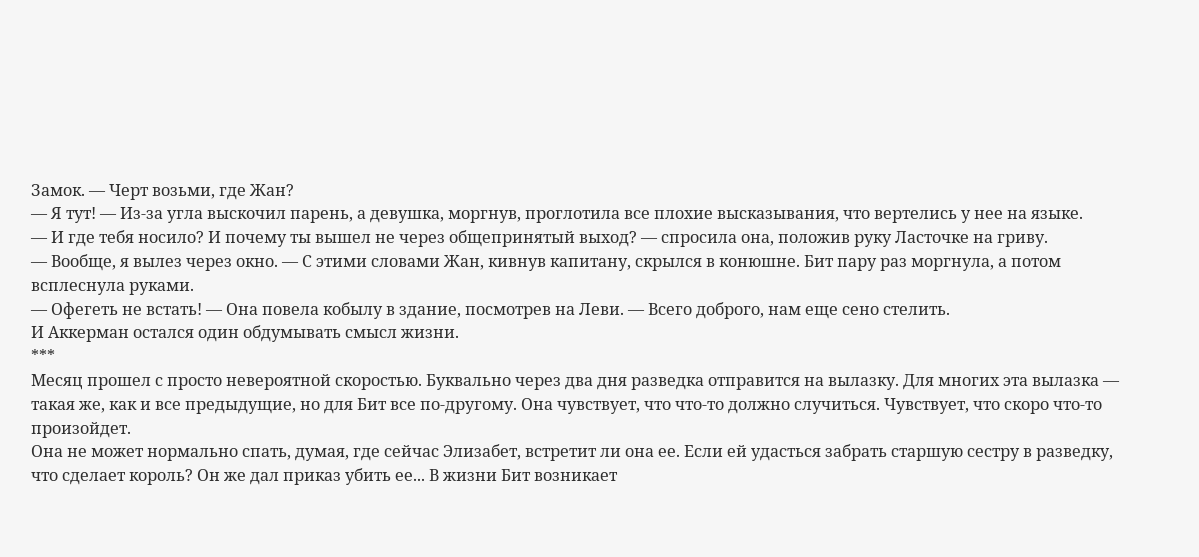Замок. — Черт возьми, где Жан?
— Я тут! — Из-за угла выскочил парень, а девушка, моргнув, проглотила все плохие высказывания, что вертелись у нее на языке.
— И где тебя носило? И почему ты вышел не через общепринятый выход? — спросила она, положив руку Ласточке на гриву.
— Вообще, я вылез через окно. — С этими словами Жан, кивнув капитану, скрылся в конюшне. Бит пару раз моргнула, а потом всплеснула руками.
— Офегеть не встать! — Она повела кобылу в здание, посмотрев на Леви. — Всего доброго, нам еще сено стелить.
И Аккерман остался один обдумывать смысл жизни.
***
Месяц прошел с просто невероятной скоростью. Буквально через два дня разведка отправится на вылазку. Для многих эта вылазка — такая же, как и все предыдущие, но для Бит все по-другому. Она чувствует, что что-то должно случиться. Чувствует, что скоро что-то произойдет.
Она не может нормально спать, думая, где сейчас Элизабет, встретит ли она ее. Если ей удасться забрать старшую сестру в разведку, что сделает король? Он же дал приказ убить ее... В жизни Бит возникает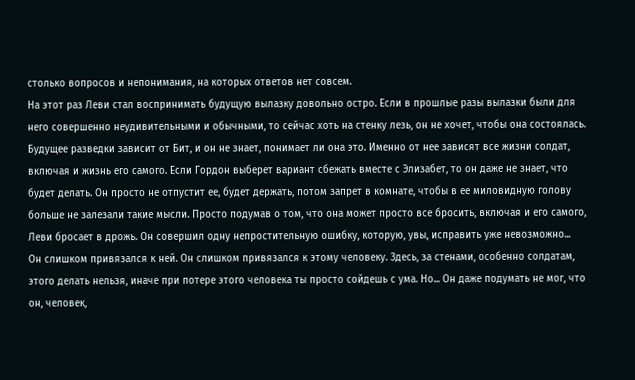столько вопросов и непонимания, на которых ответов нет совсем.
На этот раз Леви стал воспринимать будущую вылазку довольно остро. Если в прошлые разы вылазки были для него совершенно неудивительными и обычными, то сейчас хоть на стенку лезь, он не хочет, чтобы она состоялась. Будущее разведки зависит от Бит, и он не знает, понимает ли она это. Именно от нее зависят все жизни солдат, включая и жизнь его самого. Если Гордон выберет вариант сбежать вместе с Элизабет, то он даже не знает, что будет делать. Он просто не отпустит ее, будет держать, потом запрет в комнате, чтобы в ее миловидную голову больше не залезали такие мысли. Просто подумав о том, что она может просто все бросить, включая и его самого, Леви бросает в дрожь. Он совершил одну непростительную ошибку, которую, увы, исправить уже невозможно...
Он слишком привязался к ней. Он слишком привязался к этому человеку. Здесь, за стенами, особенно солдатам, этого делать нельзя, иначе при потере этого человека ты просто сойдешь с ума. Но... Он даже подумать не мог, что он, человек,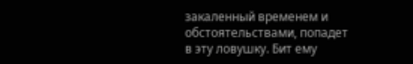закаленный временем и обстоятельствами, попадет в эту ловушку. Бит ему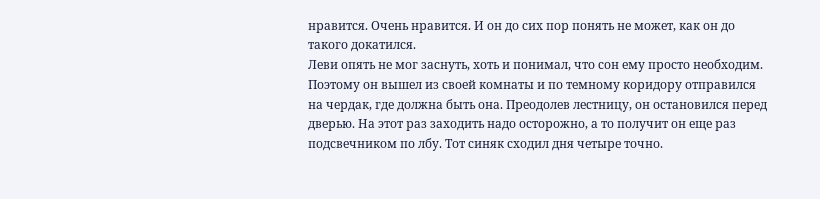нравится. Очень нравится. И он до сих пор понять не может, как он до такого докатился.
Леви опять не мог заснуть, хоть и понимал, что сон ему просто необходим. Поэтому он вышел из своей комнаты и по темному коридору отправился на чердак, где должна быть она. Преодолев лестницу, он остановился перед дверью. На этот раз заходить надо осторожно, а то получит он еще раз подсвечником по лбу. Тот синяк сходил дня четыре точно.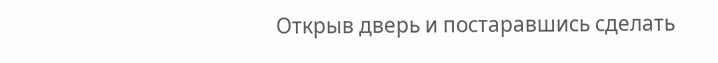Открыв дверь и постаравшись сделать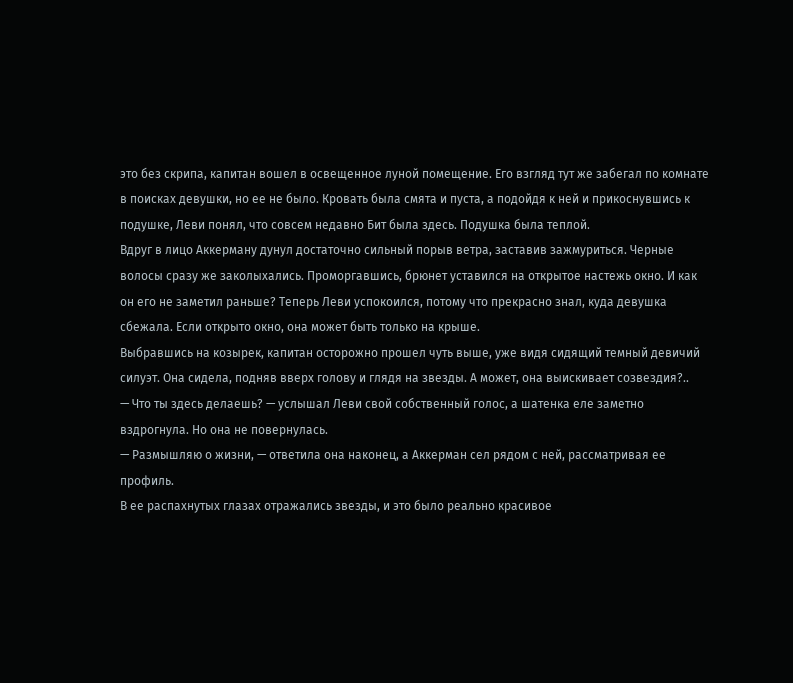это без скрипа, капитан вошел в освещенное луной помещение. Его взгляд тут же забегал по комнате в поисках девушки, но ее не было. Кровать была смята и пуста, а подойдя к ней и прикоснувшись к подушке, Леви понял, что совсем недавно Бит была здесь. Подушка была теплой.
Вдруг в лицо Аккерману дунул достаточно сильный порыв ветра, заставив зажмуриться. Черные волосы сразу же заколыхались. Проморгавшись, брюнет уставился на открытое настежь окно. И как он его не заметил раньше? Теперь Леви успокоился, потому что прекрасно знал, куда девушка сбежала. Если открыто окно, она может быть только на крыше.
Выбравшись на козырек, капитан осторожно прошел чуть выше, уже видя сидящий темный девичий силуэт. Она сидела, подняв вверх голову и глядя на звезды. А может, она выискивает созвездия?..
— Что ты здесь делаешь? — услышал Леви свой собственный голос, а шатенка еле заметно вздрогнула. Но она не повернулась.
— Размышляю о жизни, — ответила она наконец, а Аккерман сел рядом с ней, рассматривая ее профиль.
В ее распахнутых глазах отражались звезды, и это было реально красивое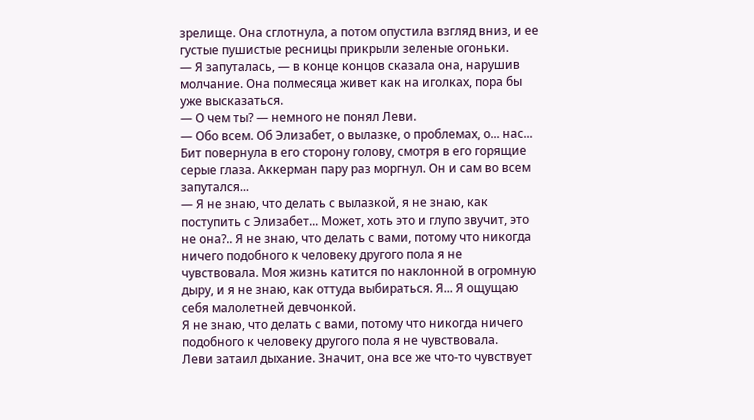зрелище. Она сглотнула, а потом опустила взгляд вниз, и ее густые пушистые ресницы прикрыли зеленые огоньки.
— Я запуталась, — в конце концов сказала она, нарушив молчание. Она полмесяца живет как на иголках, пора бы уже высказаться.
— О чем ты? — немного не понял Леви.
— Обо всем. Об Элизабет, о вылазке, о проблемах, о... нас...
Бит повернула в его сторону голову, смотря в его горящие серые глаза. Аккерман пару раз моргнул. Он и сам во всем запутался...
— Я не знаю, что делать с вылазкой, я не знаю, как поступить с Элизабет... Может, хоть это и глупо звучит, это не она?.. Я не знаю, что делать с вами, потому что никогда ничего подобного к человеку другого пола я не чувствовала. Моя жизнь катится по наклонной в огромную дыру, и я не знаю, как оттуда выбираться. Я... Я ощущаю себя малолетней девчонкой.
Я не знаю, что делать с вами, потому что никогда ничего подобного к человеку другого пола я не чувствовала.
Леви затаил дыхание. Значит, она все же что-то чувствует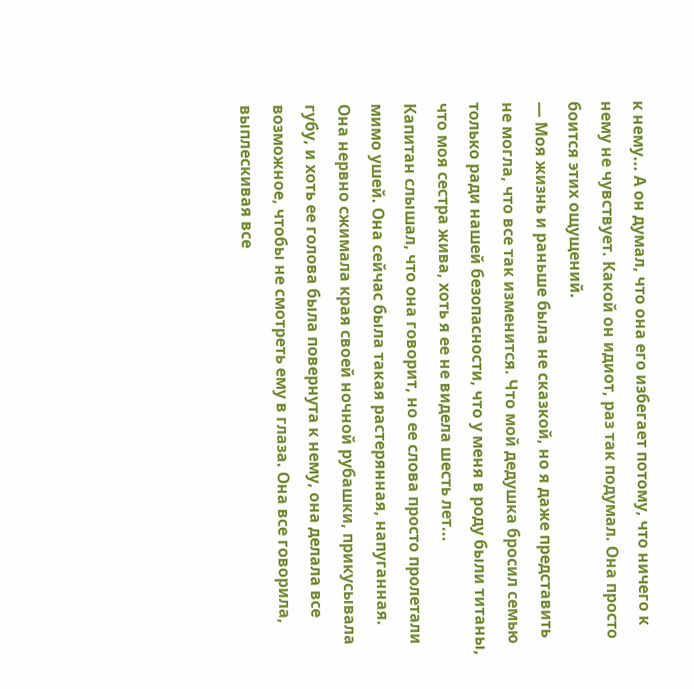к нему... А он думал, что она его избегает потому, что ничего к нему не чувствует. Какой он идиот, раз так подумал. Она просто боится этих ощущений.
— Моя жизнь и раньше была не сказкой, но я даже представить не могла, что все так изменится. Что мой дедушка бросил семью только ради нашей безопасности, что у меня в роду были титаны, что моя сестра жива, хоть я ее не видела шесть лет...
Капитан слышал, что она говорит, но ее слова просто пролетали мимо ушей. Она сейчас была такая растерянная, напуганная. Она нервно сжимала края своей ночной рубашки, прикусывала губу, и хоть ее голова была повернута к нему, она делала все возможное, чтобы не смотреть ему в глаза. Она все говорила, выплескивая все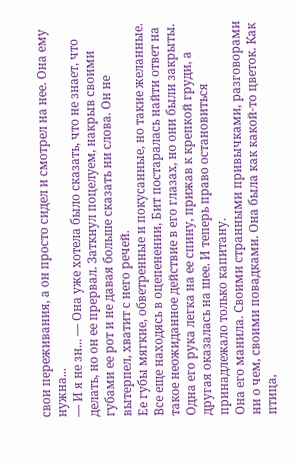свои переживания, а он просто сидел и смотрел на нее. Она ему нужна...
— И я не зн... — Она уже хотела было сказать, что не знает, что делать, но он ее прервал. Заткнул поцелуем, накрыв своими губами ее рот и не давая больше сказать ни слова. Он не вытерпел, хватит с него речей.
Ее губы мягкие, обветренные и покусанные, но такие желанные. Все еще находясь в оцепенении, Бит постаралась найти ответ на такое неожиданное действие в его глазах, но они были закрыты. Одна его рука легка на ее спину, прижав к крепкой груди, а другая оказалась на шее. И теперь право остановиться принадлежало только капитану.
Она его манила. Своими странными привычками, разговорами ни о чем, своими повадками. Она была как какой-то цветок. Как птица,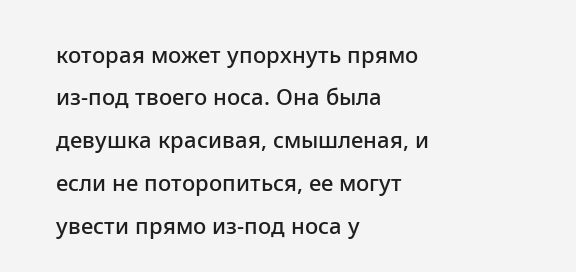которая может упорхнуть прямо из-под твоего носа. Она была девушка красивая, смышленая, и если не поторопиться, ее могут увести прямо из-под носа у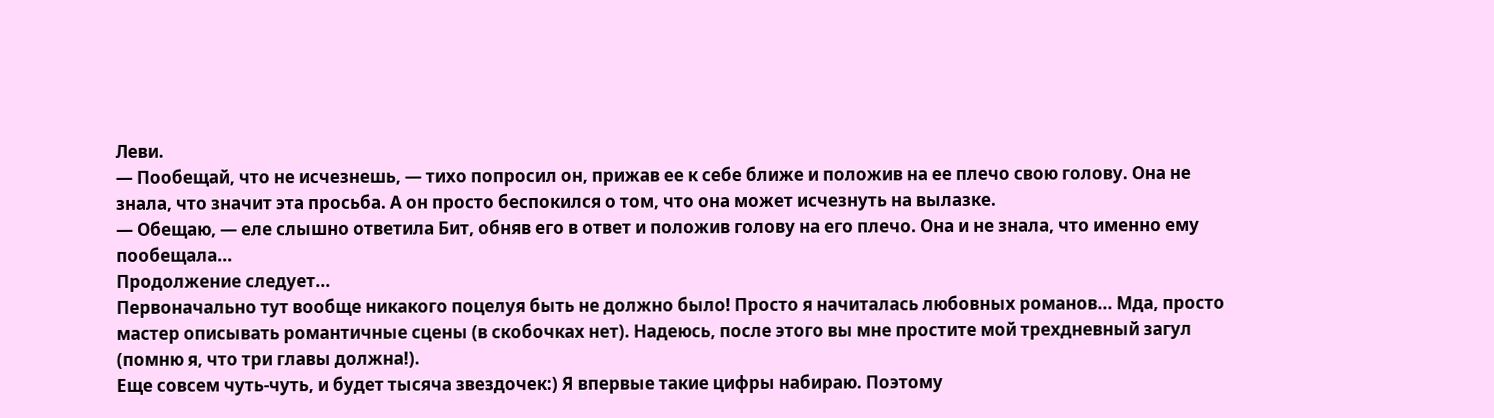Леви.
— Пообещай, что не исчезнешь, — тихо попросил он, прижав ее к себе ближе и положив на ее плечо свою голову. Она не знала, что значит эта просьба. А он просто беспокился о том, что она может исчезнуть на вылазке.
— Обещаю, — еле слышно ответила Бит, обняв его в ответ и положив голову на его плечо. Она и не знала, что именно ему пообещала...
Продолжение следует...
Первоначально тут вообще никакого поцелуя быть не должно было! Просто я начиталась любовных романов... Мда, просто мастер описывать романтичные сцены (в скобочках нет). Надеюсь, после этого вы мне простите мой трехдневный загул (помню я, что три главы должна!).
Еще совсем чуть-чуть, и будет тысяча звездочек:) Я впервые такие цифры набираю. Поэтому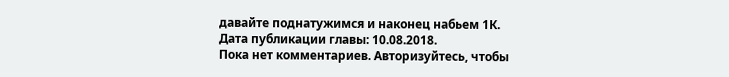давайте поднатужимся и наконец набьем 1К.
Дата публикации главы: 10.08.2018.
Пока нет комментариев. Авторизуйтесь, чтобы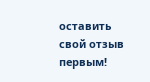оставить свой отзыв первым!